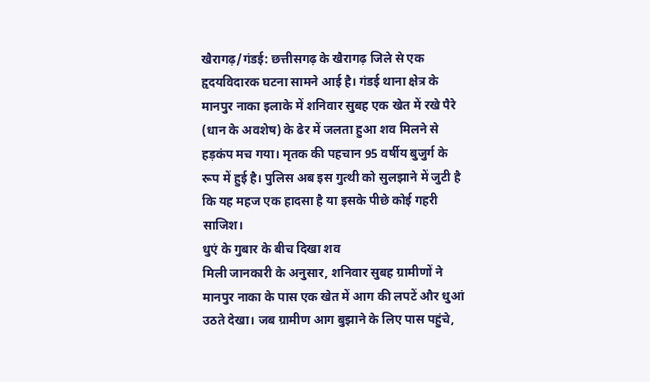खैरागढ़/गंडई: छत्तीसगढ़ के खैरागढ़ जिले से एक हृदयविदारक घटना सामने आई है। गंडई थाना क्षेत्र के मानपुर नाका इलाके में शनिवार सुबह एक खेत में रखे पैरे (धान के अवशेष) के ढेर में जलता हुआ शव मिलने से हड़कंप मच गया। मृतक की पहचान 95 वर्षीय बुजुर्ग के रूप में हुई है। पुलिस अब इस गुत्थी को सुलझाने में जुटी है कि यह महज एक हादसा है या इसके पीछे कोई गहरी साजिश।
धुएं के गुबार के बीच दिखा शव
मिली जानकारी के अनुसार, शनिवार सुबह ग्रामीणों ने मानपुर नाका के पास एक खेत में आग की लपटें और धुआं उठते देखा। जब ग्रामीण आग बुझाने के लिए पास पहुंचे,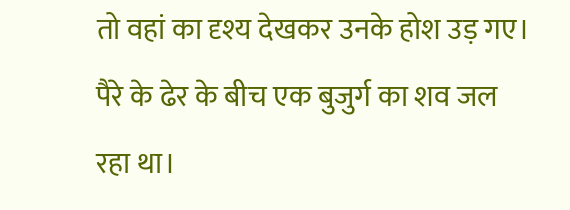तो वहां का दृश्य देखकर उनके होश उड़ गए। पैरे के ढेर के बीच एक बुजुर्ग का शव जल रहा था।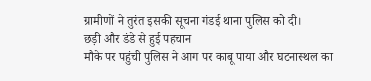ग्रामीणों ने तुरंत इसकी सूचना गंडई थाना पुलिस को दी।
छड़ी और डंडे से हुई पहचान
मौके पर पहुंची पुलिस ने आग पर काबू पाया और घटनास्थल का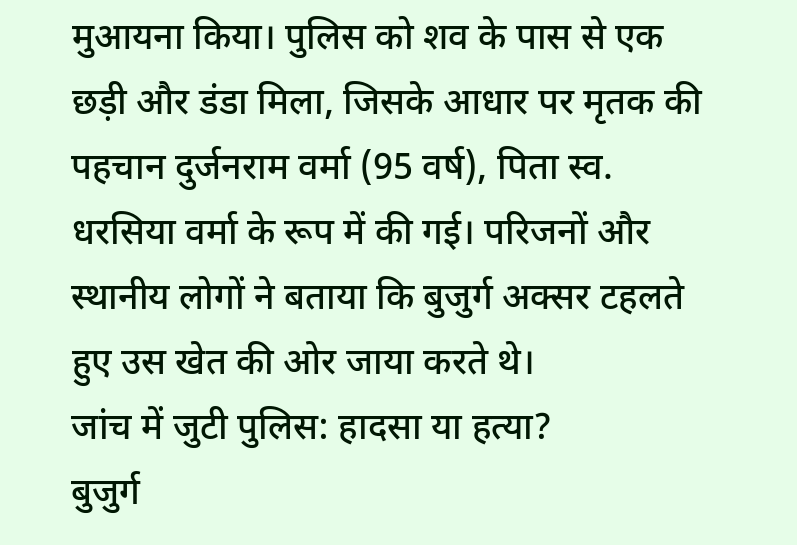मुआयना किया। पुलिस को शव के पास से एक छड़ी और डंडा मिला, जिसके आधार पर मृतक की पहचान दुर्जनराम वर्मा (95 वर्ष), पिता स्व. धरसिया वर्मा के रूप में की गई। परिजनों और स्थानीय लोगों ने बताया कि बुजुर्ग अक्सर टहलते हुए उस खेत की ओर जाया करते थे।
जांच में जुटी पुलिस: हादसा या हत्या?
बुजुर्ग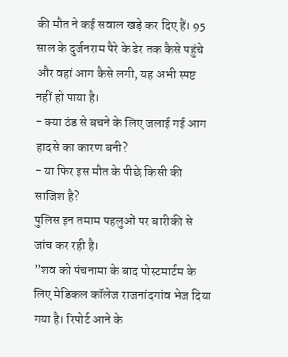की मौत ने कई सवाल खड़े कर दिए हैं। 95 साल के दुर्जनराम पैरे के ढेर तक कैसे पहुंचे और वहां आग कैसे लगी, यह अभी स्पष्ट नहीं हो पाया है।
- क्या ठंड से बचने के लिए जलाई गई आग हादसे का कारण बनी?
- या फिर इस मौत के पीछे किसी की साजिश है?
पुलिस इन तमाम पहलुओं पर बारीकी से जांच कर रही है।
”शव को पंचनामा के बाद पोस्टमार्टम के लिए मेडिकल कॉलेज राजनांदगांव भेज दिया गया है। रिपोर्ट आने के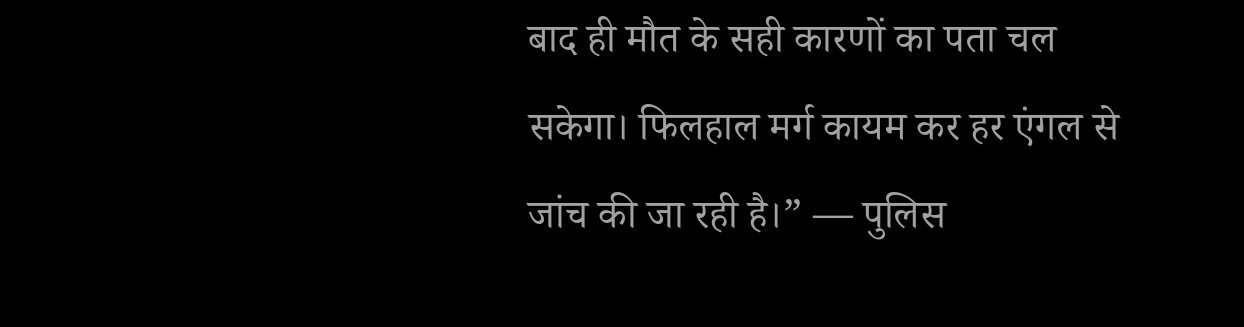बाद ही मौत के सही कारणों का पता चल सकेगा। फिलहाल मर्ग कायम कर हर एंगल से जांच की जा रही है।” — पुलिस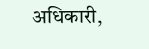अधिकारी,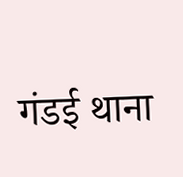गंडई थाना